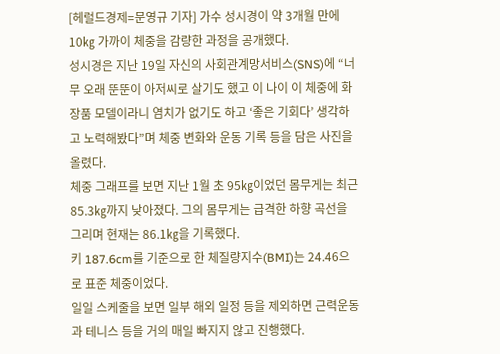[헤럴드경제=문영규 기자] 가수 성시경이 약 3개월 만에 10㎏ 가까이 체중을 감량한 과정을 공개했다.
성시경은 지난 19일 자신의 사회관계망서비스(SNS)에 “너무 오래 뚠뚠이 아저씨로 살기도 했고 이 나이 이 체중에 화장품 모델이라니 염치가 없기도 하고 ‘좋은 기회다’ 생각하고 노력해봤다”며 체중 변화와 운동 기록 등을 담은 사진을 올렸다.
체중 그래프를 보면 지난 1월 초 95㎏이었던 몸무게는 최근 85.3㎏까지 낮아졌다. 그의 몸무게는 급격한 하향 곡선을 그리며 현재는 86.1㎏을 기록했다.
키 187.6cm를 기준으로 한 체질량지수(BMI)는 24.46으로 표준 체중이었다.
일일 스케줄을 보면 일부 해외 일정 등을 제외하면 근력운동과 테니스 등을 거의 매일 빠지지 않고 진행했다.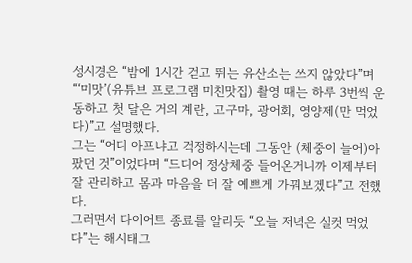성시경은 “밤에 1시간 걷고 뛰는 유산소는 쓰지 않았다”며 “‘미맛’(유튜브 프로그램 미친맛집) 촬영 때는 하루 3번씩 운동하고 첫 달은 거의 계란, 고구마, 광어회, 영양제(만 먹었다)”고 설명했다.
그는 “어디 아프냐고 걱정하시는데 그동안 (체중이 늘어)아팠던 것”이었다며 “드디어 정상체중 들어온거니까 이제부터 잘 관리하고 몸과 마음을 더 잘 예쁘게 가꿔보겠다”고 전했다.
그러면서 다이어트 종료를 알리듯 “오늘 저녁은 실컷 먹었다”는 해시태그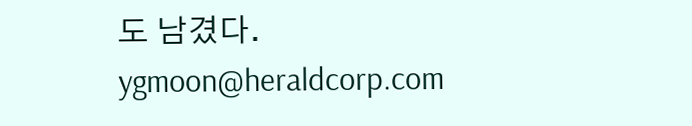도 남겼다.
ygmoon@heraldcorp.com